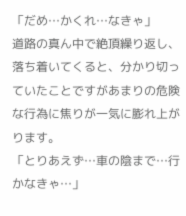「だめ…かくれ…なきゃ」
道路の真ん中で絶頂繰り返し、落ち着いてくると、分かり切っていたことですがあまりの危険な行為に焦りが一気に膨れ上がります。
「とりあえず…車の陰まで…行かなきゃ…」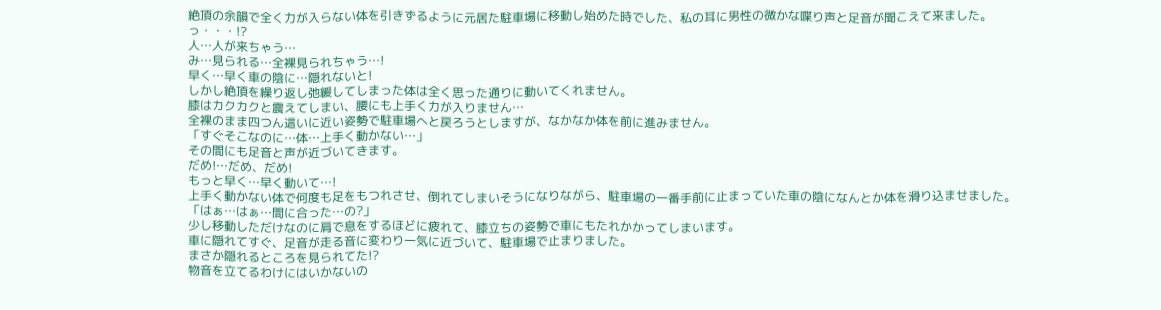絶頂の余韻で全く力が入らない体を引きずるように元居た駐車場に移動し始めた時でした、私の耳に男性の微かな喋り声と足音が聞こえて来ました。
っ・・・!?
人…人が来ちゃう…
み…見られる…全裸見られちゃう…!
早く…早く車の陰に…隠れないと!
しかし絶頂を繰り返し弛緩してしまった体は全く思った通りに動いてくれません。
膝はカクカクと震えてしまい、腰にも上手く力が入りません…
全裸のまま四つん這いに近い姿勢で駐車場へと戻ろうとしますが、なかなか体を前に進みません。
「すぐそこなのに…体…上手く動かない…」
その間にも足音と声が近づいてきます。
だめ!…だめ、だめ!
もっと早く…早く動いて…!
上手く動かない体で何度も足をもつれさせ、倒れてしまいそうになりながら、駐車場の一番手前に止まっていた車の陰になんとか体を滑り込ませました。
「はぁ…はぁ…間に合った…の?」
少し移動しただけなのに肩で息をするほどに疲れて、膝立ちの姿勢で車にもたれかかってしまいます。
車に隠れてすぐ、足音が走る音に変わり一気に近づいて、駐車場で止まりました。
まさか隠れるところを見られてた!?
物音を立てるわけにはいかないの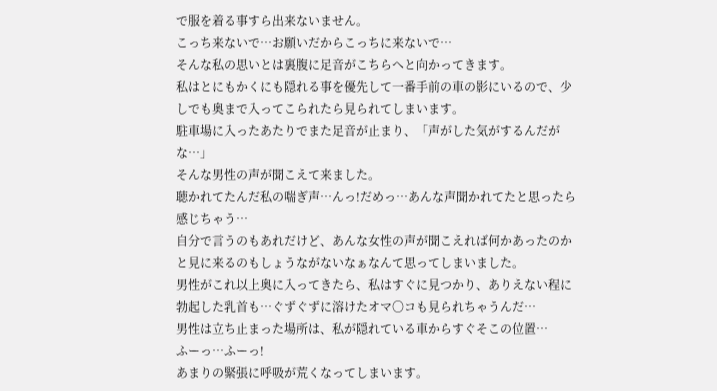で服を着る事すら出来ないません。
こっち来ないで…お願いだからこっちに来ないで…
そんな私の思いとは裏腹に足音がこちらへと向かってきます。
私はとにもかくにも隠れる事を優先して一番手前の車の影にいるので、少しでも奥まで入ってこられたら見られてしまいます。
駐車場に入ったあたりでまた足音が止まり、「声がした気がするんだがな…」
そんな男性の声が聞こえて来ました。
聴かれてたんだ私の喘ぎ声…んっ!だめっ…あんな声聞かれてたと思ったら感じちゃう…
自分で言うのもあれだけど、あんな女性の声が聞こえれば何かあったのかと見に来るのもしょうながないなぁなんて思ってしまいました。
男性がこれ以上奥に入ってきたら、私はすぐに見つかり、ありえない程に勃起した乳首も…ぐずぐずに溶けたオマ〇コも見られちゃうんだ…
男性は立ち止まった場所は、私が隠れている車からすぐそこの位置…
ふーっ…ふーっ!
あまりの緊張に呼吸が荒くなってしまいます。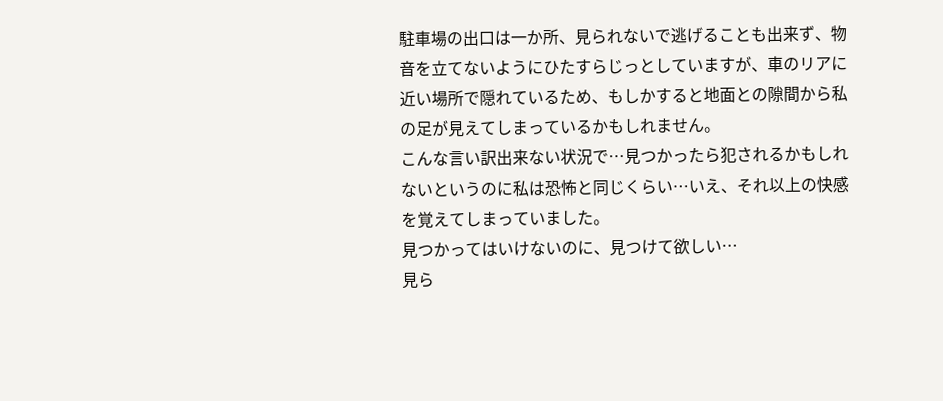駐車場の出口は一か所、見られないで逃げることも出来ず、物音を立てないようにひたすらじっとしていますが、車のリアに近い場所で隠れているため、もしかすると地面との隙間から私の足が見えてしまっているかもしれません。
こんな言い訳出来ない状況で…見つかったら犯されるかもしれないというのに私は恐怖と同じくらい…いえ、それ以上の快感を覚えてしまっていました。
見つかってはいけないのに、見つけて欲しい…
見ら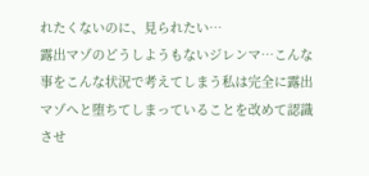れたくないのに、見られたい…
露出マゾのどうしようもないジレンマ…こんな事をこんな状況で考えてしまう私は完全に露出マゾへと堕ちてしまっていることを改めて認識させ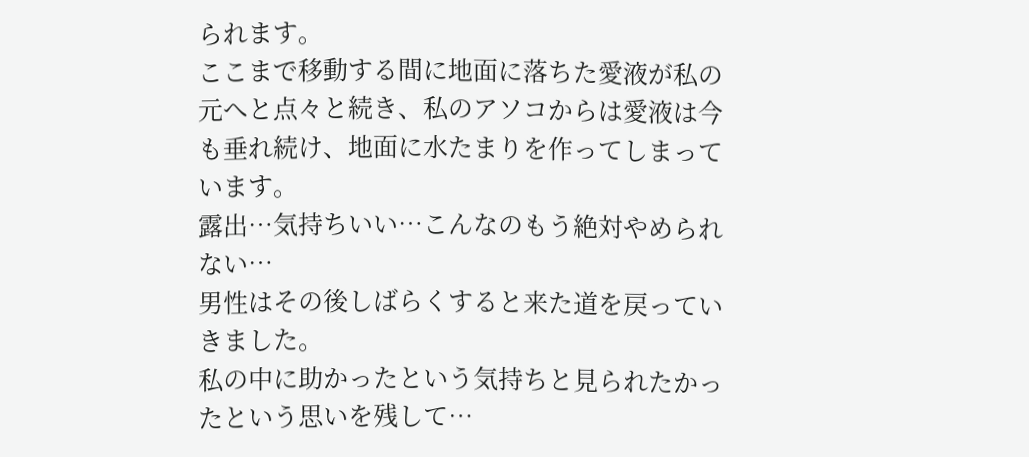られます。
ここまで移動する間に地面に落ちた愛液が私の元へと点々と続き、私のアソコからは愛液は今も垂れ続け、地面に水たまりを作ってしまっています。
露出…気持ちいい…こんなのもう絶対やめられない…
男性はその後しばらくすると来た道を戻っていきました。
私の中に助かったという気持ちと見られたかったという思いを残して…